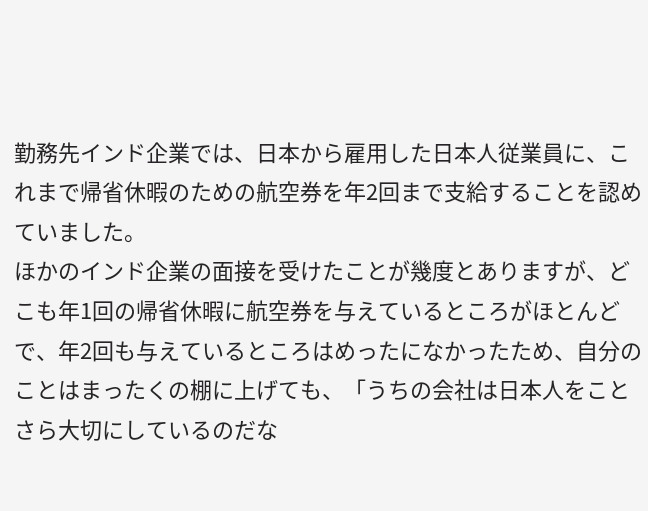勤務先インド企業では、日本から雇用した日本人従業員に、これまで帰省休暇のための航空券を年2回まで支給することを認めていました。
ほかのインド企業の面接を受けたことが幾度とありますが、どこも年1回の帰省休暇に航空券を与えているところがほとんどで、年2回も与えているところはめったになかったため、自分のことはまったくの棚に上げても、「うちの会社は日本人をことさら大切にしているのだな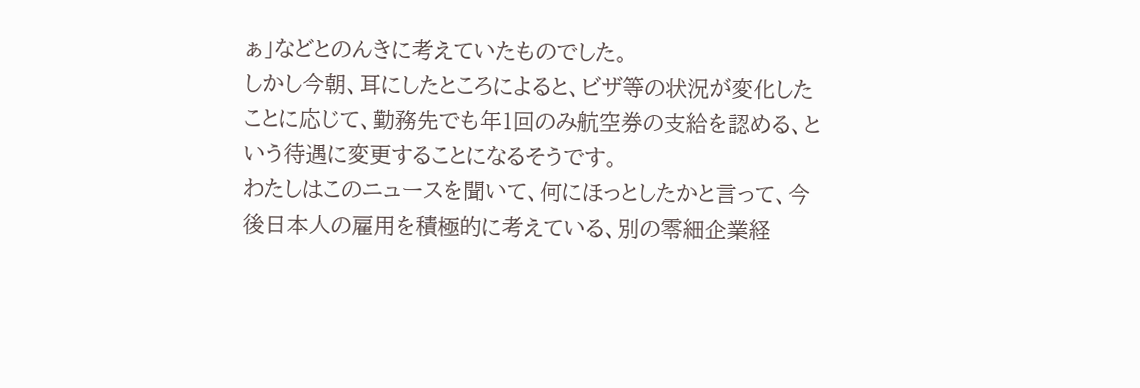ぁ」などとのんきに考えていたものでした。
しかし今朝、耳にしたところによると、ビザ等の状況が変化したことに応じて、勤務先でも年1回のみ航空券の支給を認める、という待遇に変更することになるそうです。
わたしはこのニュースを聞いて、何にほっとしたかと言って、今後日本人の雇用を積極的に考えている、別の零細企業経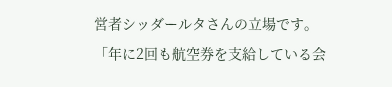営者シッダールタさんの立場です。
「年に2回も航空券を支給している会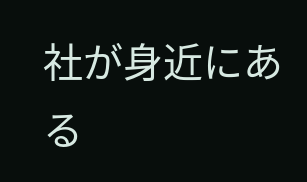社が身近にある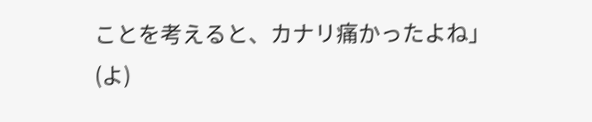ことを考えると、カナリ痛かったよね」
(よ)